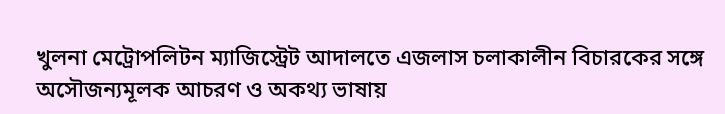খুলনা মেট্রোপলিটন ম্যাজিস্ট্রেট আদালতে এজলাস চলাকালীন বিচারকের সঙ্গে অসৌজন্যমূলক আচরণ ও অকথ্য ভাষায়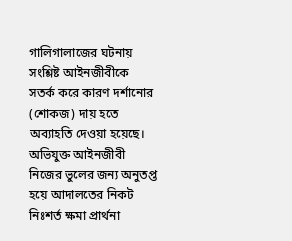গালিগালাজের ঘটনায় সংশ্লিষ্ট আইনজীবীকে সতর্ক করে কারণ দর্শানোর (শোকজ) দায় হতে অব্যাহতি দেওয়া হয়েছে। অভিযুক্ত আইনজীবী নিজের ভুলের জন্য অনুতপ্ত হয়ে আদালতের নিকট নিঃশর্ত ক্ষমা প্রার্থনা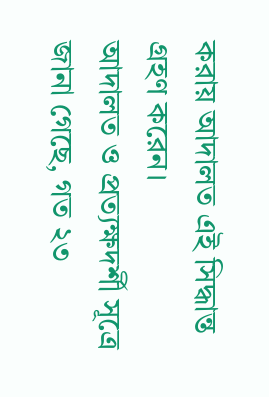করায় আদালত এই সিদ্ধান্ত গ্রহণ করেন।
আদালত ও প্রত্যক্ষদর্শী সূত্রে জানা গেছে, গত ২৩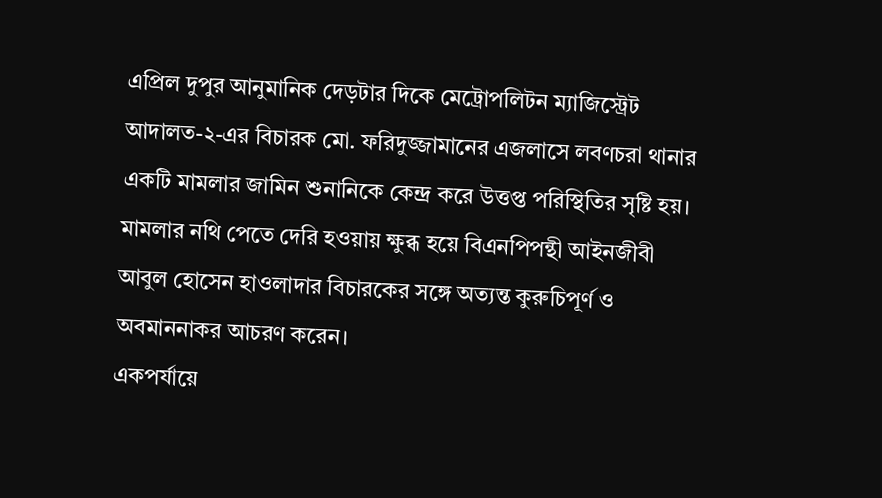এপ্রিল দুপুর আনুমানিক দেড়টার দিকে মেট্রোপলিটন ম্যাজিস্ট্রেট আদালত-২-এর বিচারক মো. ফরিদুজ্জামানের এজলাসে লবণচরা থানার একটি মামলার জামিন শুনানিকে কেন্দ্র করে উত্তপ্ত পরিস্থিতির সৃষ্টি হয়। মামলার নথি পেতে দেরি হওয়ায় ক্ষুব্ধ হয়ে বিএনপিপন্থী আইনজীবী আবুল হোসেন হাওলাদার বিচারকের সঙ্গে অত্যন্ত কুরুচিপূর্ণ ও অবমাননাকর আচরণ করেন।
একপর্যায়ে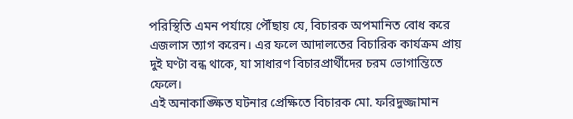পরিস্থিতি এমন পর্যায়ে পৌঁছায় যে, বিচারক অপমানিত বোধ করে এজলাস ত্যাগ করেন। এর ফলে আদালতের বিচারিক কার্যক্রম প্রায় দুই ঘণ্টা বন্ধ থাকে, যা সাধারণ বিচারপ্রার্থীদের চরম ভোগান্তিতে ফেলে।
এই অনাকাঙ্ক্ষিত ঘটনার প্রেক্ষিতে বিচারক মো. ফরিদুজ্জামান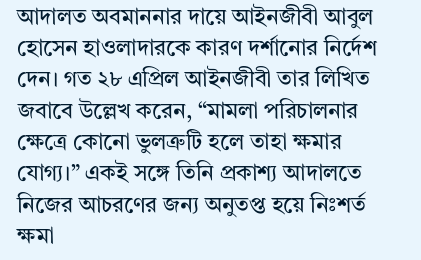আদালত অবমাননার দায়ে আইনজীবী আবুল হোসেন হাওলাদারকে কারণ দর্শানোর নির্দেশ দেন। গত ২৮ এপ্রিল আইনজীবী তার লিখিত জবাবে উল্লেখ করেন, “মামলা পরিচালনার ক্ষেত্রে কোনো ভুলত্রুটি হলে তাহা ক্ষমার যোগ্য।” একই সঙ্গে তিনি প্রকাশ্য আদালতে নিজের আচরণের জন্য অনুতপ্ত হয়ে নিঃশর্ত ক্ষমা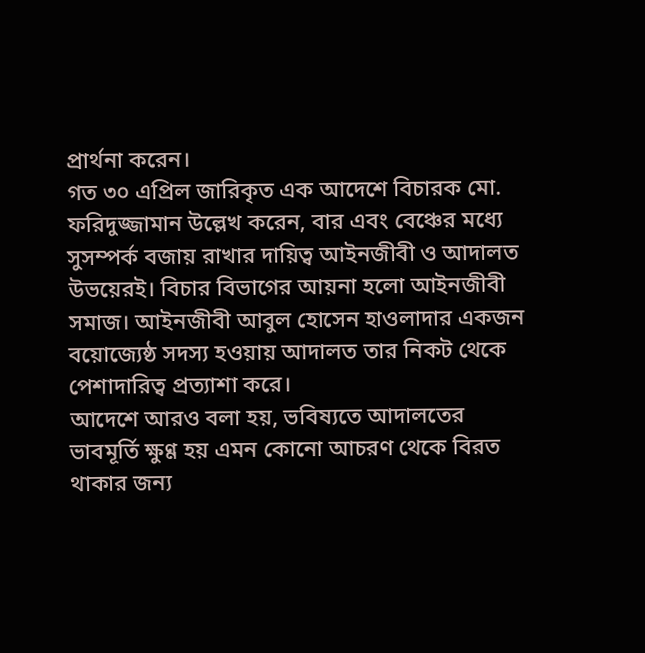প্রার্থনা করেন।
গত ৩০ এপ্রিল জারিকৃত এক আদেশে বিচারক মো. ফরিদুজ্জামান উল্লেখ করেন, বার এবং বেঞ্চের মধ্যে সুসম্পর্ক বজায় রাখার দায়িত্ব আইনজীবী ও আদালত উভয়েরই। বিচার বিভাগের আয়না হলো আইনজীবী সমাজ। আইনজীবী আবুল হোসেন হাওলাদার একজন বয়োজ্যেষ্ঠ সদস্য হওয়ায় আদালত তার নিকট থেকে পেশাদারিত্ব প্রত্যাশা করে।
আদেশে আরও বলা হয়, ভবিষ্যতে আদালতের ভাবমূর্তি ক্ষুণ্ণ হয় এমন কোনো আচরণ থেকে বিরত থাকার জন্য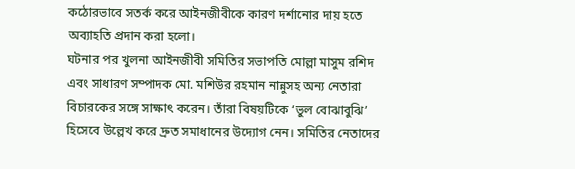কঠোরভাবে সতর্ক করে আইনজীবীকে কারণ দর্শানোর দায় হতে অব্যাহতি প্রদান করা হলো।
ঘটনার পর খুলনা আইনজীবী সমিতির সভাপতি মোল্লা মাসুম রশিদ এবং সাধারণ সম্পাদক মো. মশিউর রহমান নান্নুসহ অন্য নেতারা বিচারকের সঙ্গে সাক্ষাৎ করেন। তাঁরা বিষয়টিকে ‘ভুল বোঝাবুঝি’ হিসেবে উল্লেখ করে দ্রুত সমাধানের উদ্যোগ নেন। সমিতির নেতাদের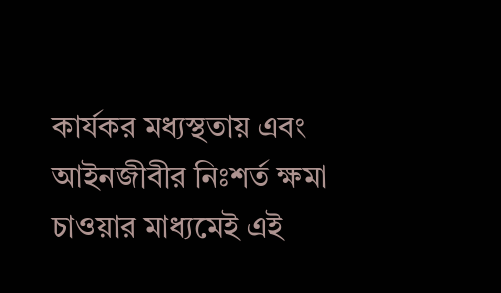কার্যকর মধ্যস্থতায় এবং আইনজীবীর নিঃশর্ত ক্ষমা চাওয়ার মাধ্যমেই এই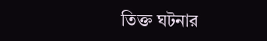তিক্ত ঘটনার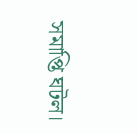সমাপ্তি ঘটল।